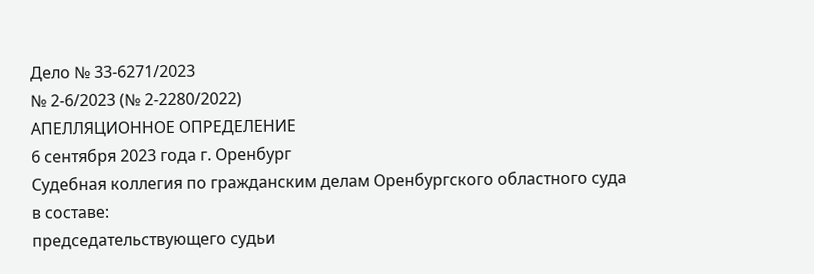Дело № 33-6271/2023
№ 2-6/2023 (№ 2-2280/2022)
АПЕЛЛЯЦИОННОЕ ОПРЕДЕЛЕНИЕ
6 сентября 2023 года г. Оренбург
Судебная коллегия по гражданским делам Оренбургского областного суда в составе:
председательствующего судьи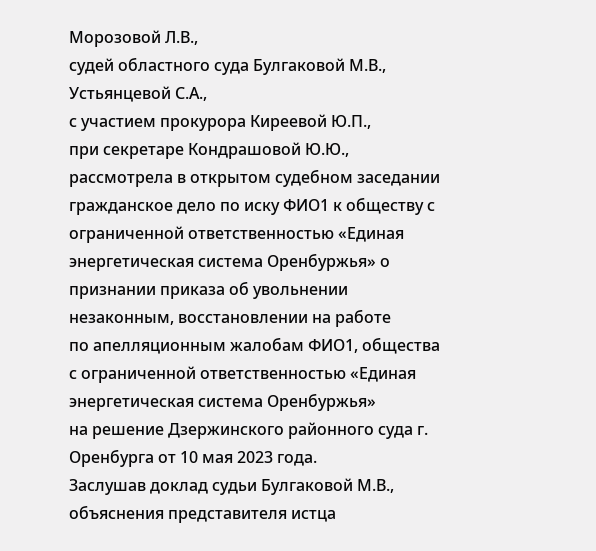Морозовой Л.В.,
судей областного суда Булгаковой М.В., Устьянцевой С.А.,
с участием прокурора Киреевой Ю.П.,
при секретаре Кондрашовой Ю.Ю.,
рассмотрела в открытом судебном заседании гражданское дело по иску ФИО1 к обществу с ограниченной ответственностью «Единая энергетическая система Оренбуржья» о признании приказа об увольнении незаконным, восстановлении на работе
по апелляционным жалобам ФИО1, общества с ограниченной ответственностью «Единая энергетическая система Оренбуржья»
на решение Дзержинского районного суда г. Оренбурга от 10 мая 2023 года.
Заслушав доклад судьи Булгаковой М.В., объяснения представителя истца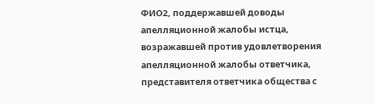ФИО2, поддержавшей доводы апелляционной жалобы истца, возражавшей против удовлетворения апелляционной жалобы ответчика, представителя ответчика общества с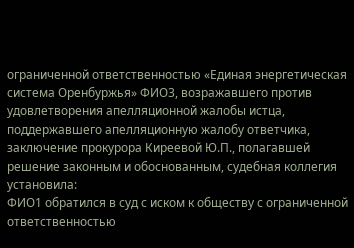ограниченной ответственностью «Единая энергетическая система Оренбуржья» ФИО3, возражавшего против удовлетворения апелляционной жалобы истца, поддержавшего апелляционную жалобу ответчика, заключение прокурора Киреевой Ю.П., полагавшей решение законным и обоснованным, судебная коллегия
установила:
ФИО1 обратился в суд с иском к обществу с ограниченной ответственностью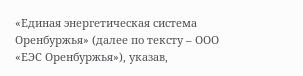«Единая энергетическая система Оренбуржья» (далее по тексту – ООО «ЕЭС Оренбуржья»), указав,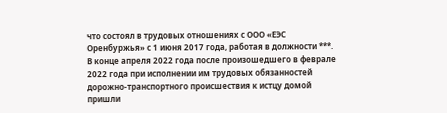что состоял в трудовых отношениях с ООО «ЕЭС Оренбуржья» с 1 июня 2017 года, работая в должности ***. В конце апреля 2022 года после произошедшего в феврале 2022 года при исполнении им трудовых обязанностей дорожно-транспортного происшествия к истцу домой пришли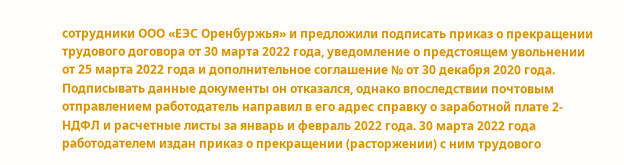сотрудники ООО «ЕЭС Оренбуржья» и предложили подписать приказ о прекращении трудового договора от 30 марта 2022 года, уведомление о предстоящем увольнении от 25 марта 2022 года и дополнительное соглашение № от 30 декабря 2020 года. Подписывать данные документы он отказался, однако впоследствии почтовым отправлением работодатель направил в его адрес справку о заработной плате 2-НДФЛ и расчетные листы за январь и февраль 2022 года. 30 марта 2022 года работодателем издан приказ о прекращении (расторжении) с ним трудового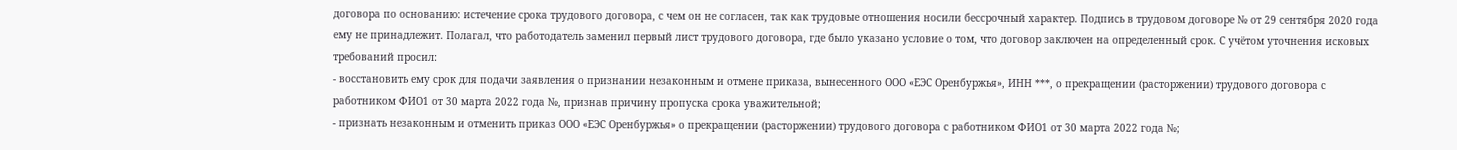договора по основанию: истечение срока трудового договора, с чем он не согласен, так как трудовые отношения носили бессрочный характер. Подпись в трудовом договоре № от 29 сентября 2020 года ему не принадлежит. Полагал, что работодатель заменил первый лист трудового договора, где было указано условие о том, что договор заключен на определенный срок. С учётом уточнения исковых требований просил:
- восстановить ему срок для подачи заявления о признании незаконным и отмене приказа, вынесенного ООО «ЕЭС Оренбуржья», ИНН ***, о прекращении (расторжении) трудового договора с работником ФИО1 от 30 марта 2022 года №, признав причину пропуска срока уважительной;
- признать незаконным и отменить приказ ООО «ЕЭС Оренбуржья» о прекращении (расторжении) трудового договора с работником ФИО1 от 30 марта 2022 года №;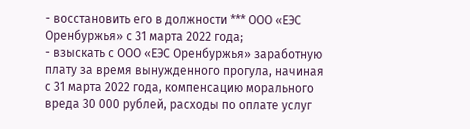- восстановить его в должности *** ООО «ЕЭС Оренбуржья» с 31 марта 2022 года;
- взыскать с ООО «ЕЭС Оренбуржья» заработную плату за время вынужденного прогула, начиная с 31 марта 2022 года, компенсацию морального вреда 30 000 рублей, расходы по оплате услуг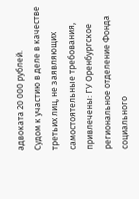адвоката 20 000 рублей.
Судом к участию в деле в качестве третьих лиц, не заявляющих самостоятельные требования, привлечены: ГУ Оренбургское региональное отделение Фонда социального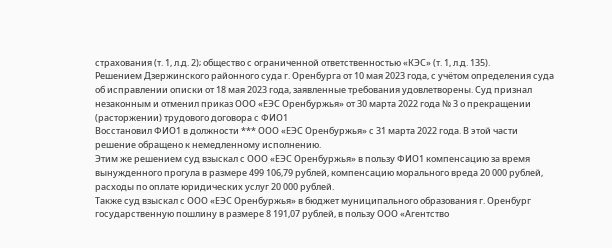страхования (т. 1, л.д. 2); общество с ограниченной ответственностью «КЭС» (т. 1, л.д. 135).
Решением Дзержинского районного суда г. Оренбурга от 10 мая 2023 года, с учётом определения суда об исправлении описки от 18 мая 2023 года, заявленные требования удовлетворены. Суд признал незаконным и отменил приказ ООО «ЕЭС Оренбуржья» от 30 марта 2022 года № 3 о прекращении (расторжении) трудового договора с ФИО1
Восстановил ФИО1 в должности *** ООО «ЕЭС Оренбуржья» с 31 марта 2022 года. В этой части решение обращено к немедленному исполнению.
Этим же решением суд взыскал с ООО «ЕЭС Оренбуржья» в пользу ФИО1 компенсацию за время вынужденного прогула в размере 499 106,79 рублей, компенсацию морального вреда 20 000 рублей, расходы по оплате юридических услуг 20 000 рублей.
Также суд взыскал с ООО «ЕЭС Оренбуржья» в бюджет муниципального образования г. Оренбург государственную пошлину в размере 8 191,07 рублей, в пользу ООО «Агентство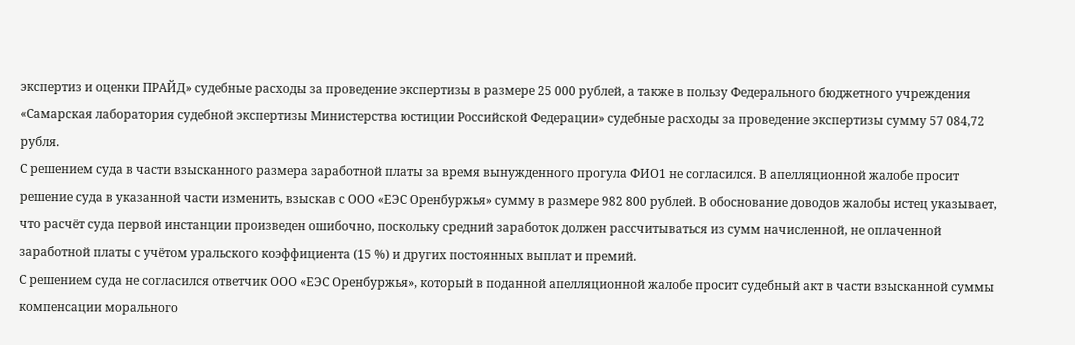экспертиз и оценки ПРАЙД» судебные расходы за проведение экспертизы в размере 25 000 рублей, а также в пользу Федерального бюджетного учреждения «Самарская лаборатория судебной экспертизы Министерства юстиции Российской Федерации» судебные расходы за проведение экспертизы сумму 57 084,72 рубля.
С решением суда в части взысканного размера заработной платы за время вынужденного прогула ФИО1 не согласился. В апелляционной жалобе просит решение суда в указанной части изменить, взыскав с ООО «ЕЭС Оренбуржья» сумму в размере 982 800 рублей. В обоснование доводов жалобы истец указывает, что расчёт суда первой инстанции произведен ошибочно, поскольку средний заработок должен рассчитываться из сумм начисленной, не оплаченной заработной платы с учётом уральского коэффициента (15 %) и других постоянных выплат и премий.
С решением суда не согласился ответчик ООО «ЕЭС Оренбуржья», который в поданной апелляционной жалобе просит судебный акт в части взысканной суммы компенсации морального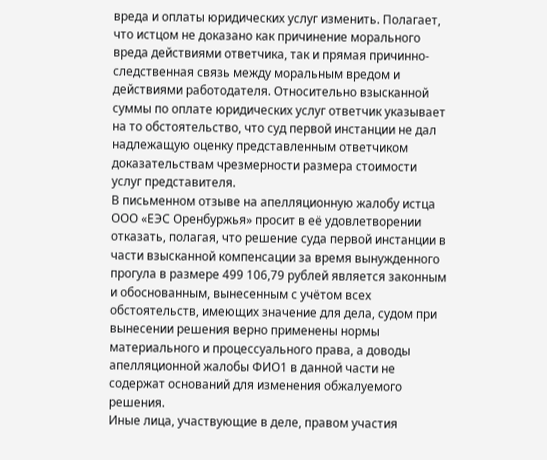вреда и оплаты юридических услуг изменить. Полагает, что истцом не доказано как причинение морального вреда действиями ответчика, так и прямая причинно-следственная связь между моральным вредом и действиями работодателя. Относительно взысканной суммы по оплате юридических услуг ответчик указывает на то обстоятельство, что суд первой инстанции не дал надлежащую оценку представленным ответчиком доказательствам чрезмерности размера стоимости услуг представителя.
В письменном отзыве на апелляционную жалобу истца ООО «ЕЭС Оренбуржья» просит в её удовлетворении отказать, полагая, что решение суда первой инстанции в части взысканной компенсации за время вынужденного прогула в размере 499 106,79 рублей является законным и обоснованным, вынесенным с учётом всех обстоятельств, имеющих значение для дела, судом при вынесении решения верно применены нормы материального и процессуального права, а доводы апелляционной жалобы ФИО1 в данной части не содержат оснований для изменения обжалуемого решения.
Иные лица, участвующие в деле, правом участия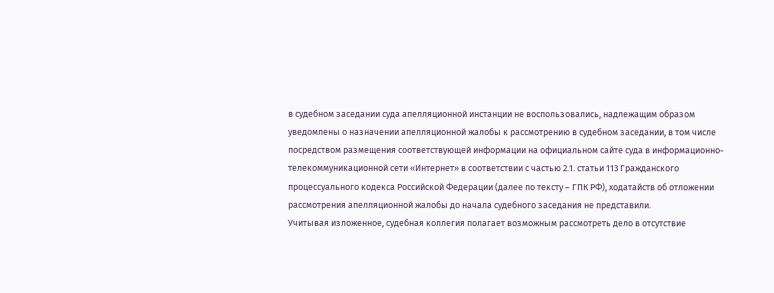в судебном заседании суда апелляционной инстанции не воспользовались, надлежащим образом уведомлены о назначении апелляционной жалобы к рассмотрению в судебном заседании, в том числе посредством размещения соответствующей информации на официальном сайте суда в информационно-телекоммуникационной сети «Интернет» в соответствии с частью 2.1. статьи 113 Гражданского процессуального кодекса Российской Федерации (далее по тексту – ГПК РФ), ходатайств об отложении рассмотрения апелляционной жалобы до начала судебного заседания не представили.
Учитывая изложенное, судебная коллегия полагает возможным рассмотреть дело в отсутствие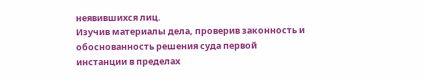неявившихся лиц.
Изучив материалы дела, проверив законность и обоснованность решения суда первой инстанции в пределах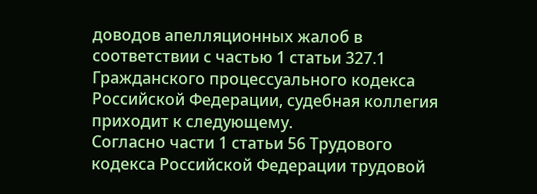доводов апелляционных жалоб в соответствии с частью 1 статьи 327.1 Гражданского процессуального кодекса Российской Федерации, судебная коллегия приходит к следующему.
Согласно части 1 статьи 56 Трудового кодекса Российской Федерации трудовой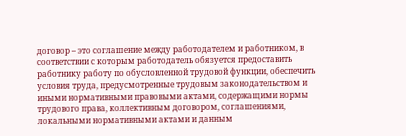договор – это соглашение между работодателем и работником, в соответствии с которым работодатель обязуется предоставить работнику работу по обусловленной трудовой функции, обеспечить условия труда, предусмотренные трудовым законодательством и иными нормативными правовыми актами, содержащими нормы трудового права, коллективным договором, соглашениями, локальными нормативными актами и данным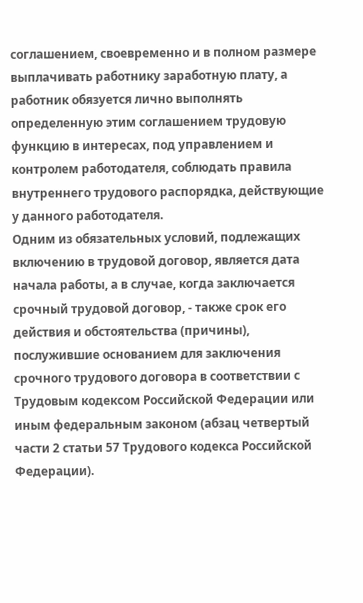соглашением, своевременно и в полном размере выплачивать работнику заработную плату, а работник обязуется лично выполнять определенную этим соглашением трудовую функцию в интересах, под управлением и контролем работодателя, соблюдать правила внутреннего трудового распорядка, действующие у данного работодателя.
Одним из обязательных условий, подлежащих включению в трудовой договор, является дата начала работы, а в случае, когда заключается срочный трудовой договор, - также срок его действия и обстоятельства (причины), послужившие основанием для заключения срочного трудового договора в соответствии с Трудовым кодексом Российской Федерации или иным федеральным законом (абзац четвертый части 2 статьи 57 Трудового кодекса Российской Федерации).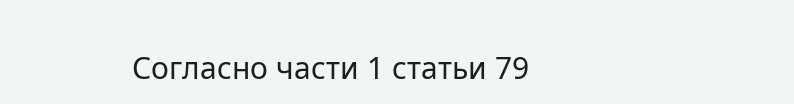Согласно части 1 статьи 79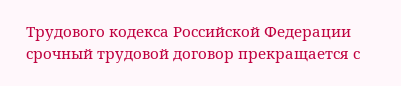Трудового кодекса Российской Федерации срочный трудовой договор прекращается с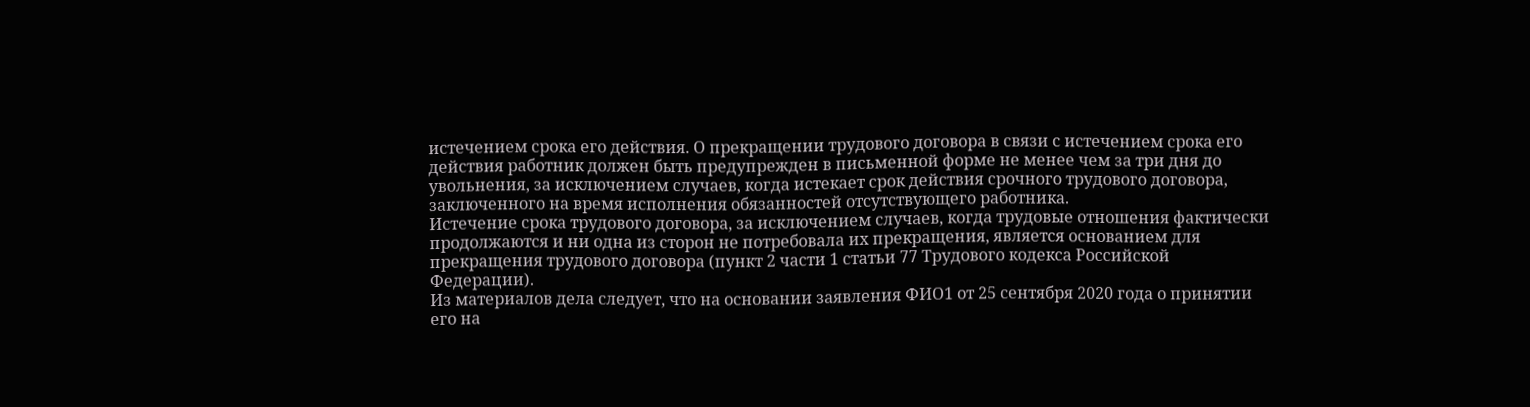истечением срока его действия. О прекращении трудового договора в связи с истечением срока его действия работник должен быть предупрежден в письменной форме не менее чем за три дня до увольнения, за исключением случаев, когда истекает срок действия срочного трудового договора, заключенного на время исполнения обязанностей отсутствующего работника.
Истечение срока трудового договора, за исключением случаев, когда трудовые отношения фактически продолжаются и ни одна из сторон не потребовала их прекращения, является основанием для прекращения трудового договора (пункт 2 части 1 статьи 77 Трудового кодекса Российской Федерации).
Из материалов дела следует, что на основании заявления ФИО1 от 25 сентября 2020 года о принятии его на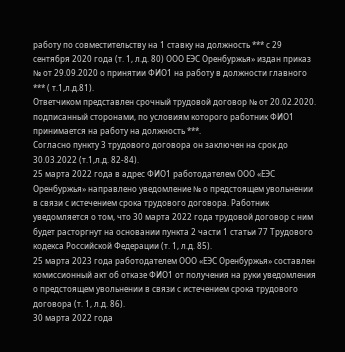работу по совместительству на 1 ставку на должность *** с 29 сентября 2020 года (т. 1, л.д. 80) ООО ЕЭС Оренбуржья» издан приказ № от 29.09.2020 о принятии ФИО1 на работу в должности главного *** ( т.1,л.д.81).
Ответчиком представлен срочный трудовой договор № от 20.02.2020. подписанный сторонами, по условиям которого работник ФИО1 принимается на работу на должность ***.
Согласно пункту 3 трудового договора он заключен на срок до 30.03.2022 (т.1,л.д. 82-84).
25 марта 2022 года в адрес ФИО1 работодателем ООО «ЕЭС Оренбуржья» направлено уведомление № о предстоящем увольнении в связи с истечением срока трудового договора. Работник уведомляется о том, что 30 марта 2022 года трудовой договор с ним будет расторгнут на основании пункта 2 части 1 статьи 77 Трудового кодекса Российской Федерации (т. 1, л.д. 85).
25 марта 2023 года работодателем ООО «ЕЭС Оренбуржья» составлен комиссионный акт об отказе ФИО1 от получения на руки уведомления о предстоящем увольнении в связи с истечением срока трудового договора (т. 1, л.д. 86).
30 марта 2022 года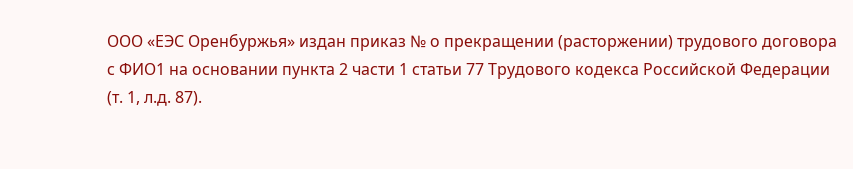ООО «ЕЭС Оренбуржья» издан приказ № о прекращении (расторжении) трудового договора с ФИО1 на основании пункта 2 части 1 статьи 77 Трудового кодекса Российской Федерации (т. 1, л.д. 87).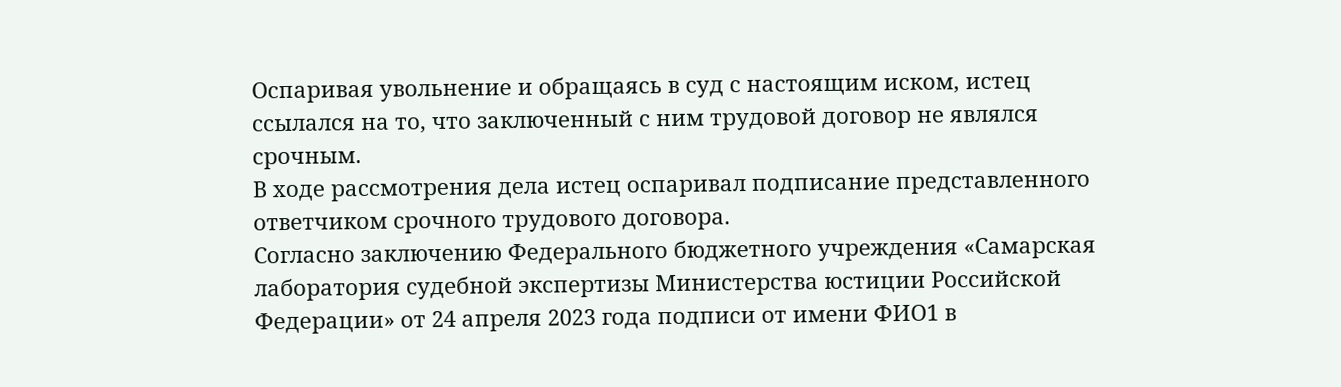Оспаривая увольнение и обращаясь в суд с настоящим иском, истец ссылался на то, что заключенный с ним трудовой договор не являлся срочным.
В ходе рассмотрения дела истец оспаривал подписание представленного ответчиком срочного трудового договора.
Согласно заключению Федерального бюджетного учреждения «Самарская лаборатория судебной экспертизы Министерства юстиции Российской Федерации» от 24 апреля 2023 года подписи от имени ФИО1 в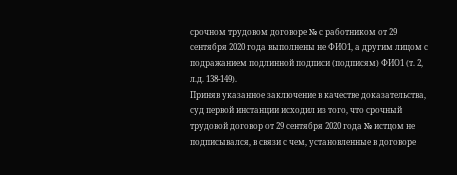срочном трудовом договоре № с работником от 29 сентября 2020 года выполнены не ФИО1, а другим лицом с подражанием подлинной подписи (подписям) ФИО1 (т. 2, л.д. 138-149).
Приняв указанное заключение в качестве доказательства, суд первой инстанции исходил из того, что срочный трудовой договор от 29 сентября 2020 года № истцом не подписывался, в связи с чем, установленные в договоре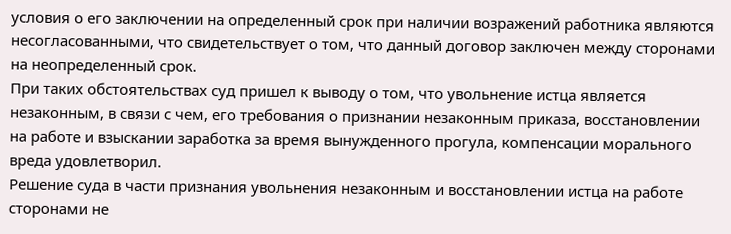условия о его заключении на определенный срок при наличии возражений работника являются несогласованными, что свидетельствует о том, что данный договор заключен между сторонами на неопределенный срок.
При таких обстоятельствах суд пришел к выводу о том, что увольнение истца является незаконным, в связи с чем, его требования о признании незаконным приказа, восстановлении на работе и взыскании заработка за время вынужденного прогула, компенсации морального вреда удовлетворил.
Решение суда в части признания увольнения незаконным и восстановлении истца на работе сторонами не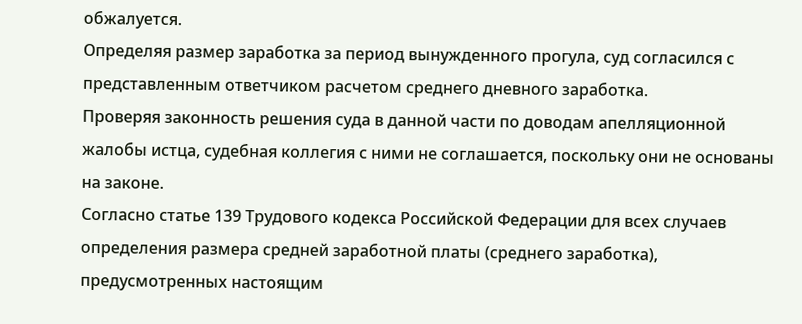обжалуется.
Определяя размер заработка за период вынужденного прогула, суд согласился с представленным ответчиком расчетом среднего дневного заработка.
Проверяя законность решения суда в данной части по доводам апелляционной жалобы истца, судебная коллегия с ними не соглашается, поскольку они не основаны на законе.
Согласно статье 139 Трудового кодекса Российской Федерации для всех случаев определения размера средней заработной платы (среднего заработка), предусмотренных настоящим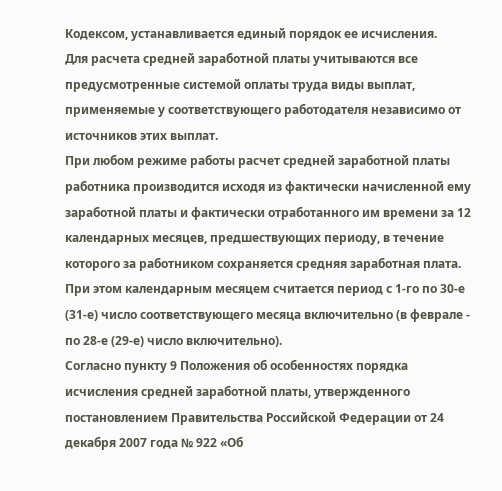Кодексом, устанавливается единый порядок ее исчисления.
Для расчета средней заработной платы учитываются все предусмотренные системой оплаты труда виды выплат, применяемые у соответствующего работодателя независимо от источников этих выплат.
При любом режиме работы расчет средней заработной платы работника производится исходя из фактически начисленной ему заработной платы и фактически отработанного им времени за 12 календарных месяцев, предшествующих периоду, в течение которого за работником сохраняется средняя заработная плата. При этом календарным месяцем считается период с 1-го по 30-е (31-е) число соответствующего месяца включительно (в феврале - по 28-е (29-е) число включительно).
Согласно пункту 9 Положения об особенностях порядка исчисления средней заработной платы, утвержденного постановлением Правительства Российской Федерации от 24 декабря 2007 года № 922 «Об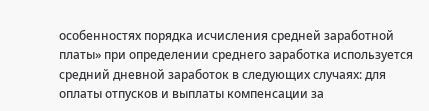особенностях порядка исчисления средней заработной платы» при определении среднего заработка используется средний дневной заработок в следующих случаях: для оплаты отпусков и выплаты компенсации за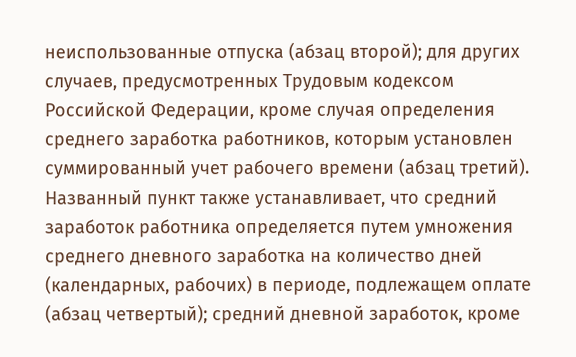неиспользованные отпуска (абзац второй); для других случаев, предусмотренных Трудовым кодексом Российской Федерации, кроме случая определения среднего заработка работников, которым установлен суммированный учет рабочего времени (абзац третий). Названный пункт также устанавливает, что средний заработок работника определяется путем умножения среднего дневного заработка на количество дней (календарных, рабочих) в периоде, подлежащем оплате (абзац четвертый); средний дневной заработок, кроме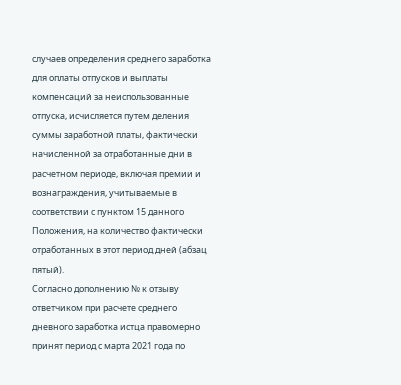случаев определения среднего заработка для оплаты отпусков и выплаты компенсаций за неиспользованные отпуска, исчисляется путем деления суммы заработной платы, фактически начисленной за отработанные дни в расчетном периоде, включая премии и вознаграждения, учитываемые в соответствии с пунктом 15 данного Положения, на количество фактически отработанных в этот период дней (абзац пятый).
Согласно дополнению № к отзыву ответчиком при расчете среднего дневного заработка истца правомерно принят период с марта 2021 года по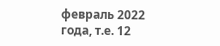февраль 2022 года, т.е. 12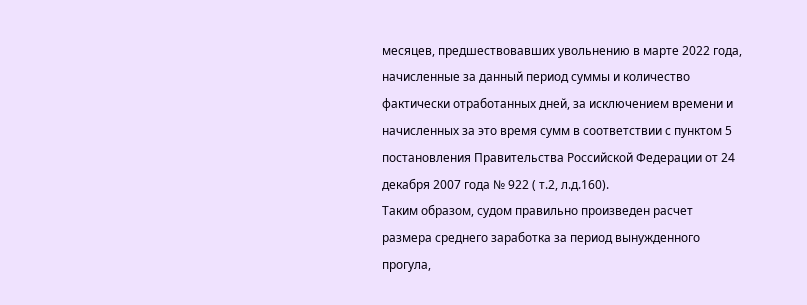месяцев, предшествовавших увольнению в марте 2022 года, начисленные за данный период суммы и количество фактически отработанных дней, за исключением времени и начисленных за это время сумм в соответствии с пунктом 5 постановления Правительства Российской Федерации от 24 декабря 2007 года № 922 ( т.2, л.д.160).
Таким образом, судом правильно произведен расчет размера среднего заработка за период вынужденного прогула,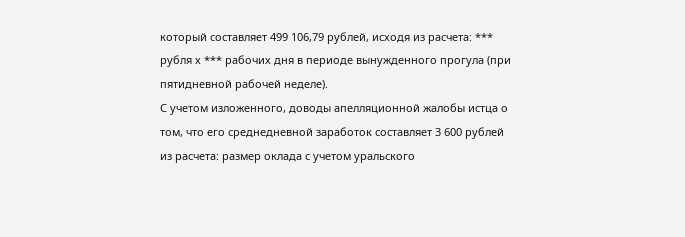который составляет 499 106,79 рублей, исходя из расчета: *** рубля х *** рабочих дня в периоде вынужденного прогула (при пятидневной рабочей неделе).
С учетом изложенного, доводы апелляционной жалобы истца о том, что его среднедневной заработок составляет 3 600 рублей из расчета: размер оклада с учетом уральского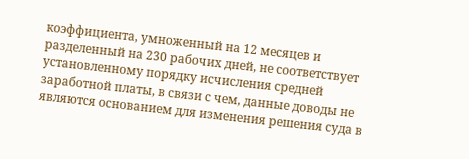коэффициента, умноженный на 12 месяцев и разделенный на 230 рабочих дней, не соответствует установленному порядку исчисления средней заработной платы, в связи с чем, данные доводы не являются основанием для изменения решения суда в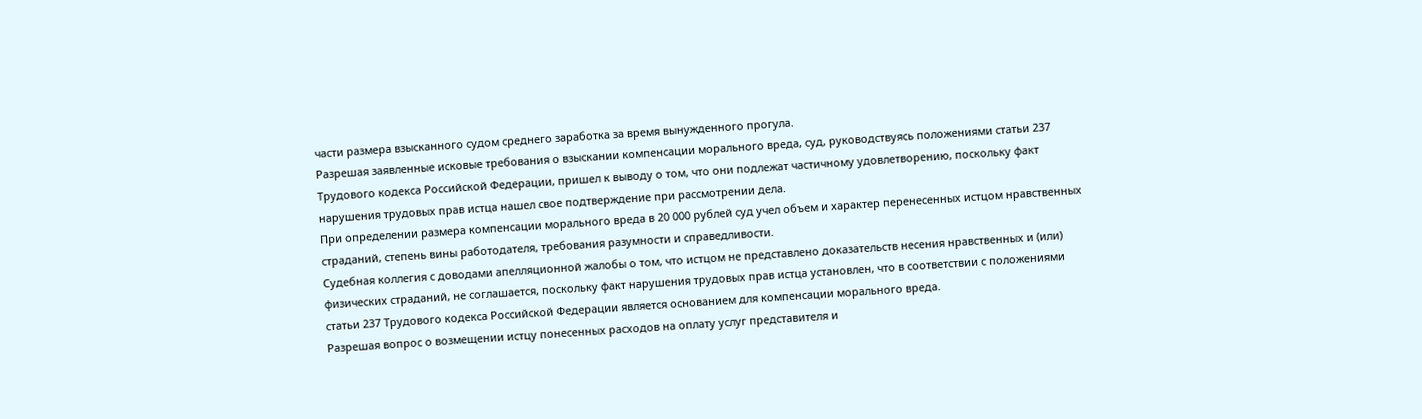части размера взысканного судом среднего заработка за время вынужденного прогула.
Разрешая заявленные исковые требования о взыскании компенсации морального вреда, суд, руководствуясь положениями статьи 237 Трудового кодекса Российской Федерации, пришел к выводу о том, что они подлежат частичному удовлетворению, поскольку факт нарушения трудовых прав истца нашел свое подтверждение при рассмотрении дела.
При определении размера компенсации морального вреда в 20 000 рублей суд учел объем и характер перенесенных истцом нравственных страданий, степень вины работодателя, требования разумности и справедливости.
Судебная коллегия с доводами апелляционной жалобы о том, что истцом не представлено доказательств несения нравственных и (или) физических страданий, не соглашается, поскольку факт нарушения трудовых прав истца установлен, что в соответствии с положениями статьи 237 Трудового кодекса Российской Федерации является основанием для компенсации морального вреда.
Разрешая вопрос о возмещении истцу понесенных расходов на оплату услуг представителя и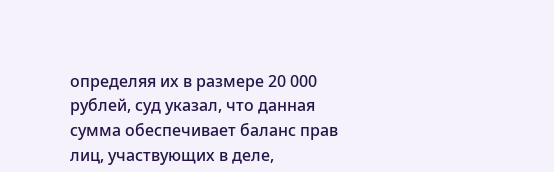определяя их в размере 20 000 рублей, суд указал, что данная сумма обеспечивает баланс прав лиц, участвующих в деле,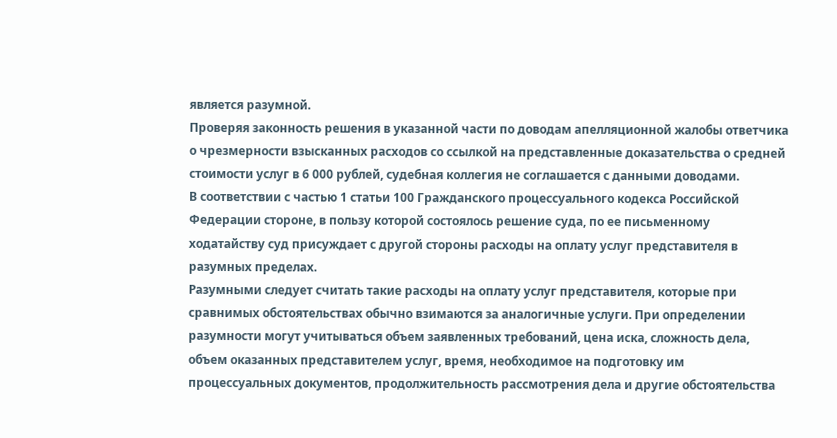является разумной.
Проверяя законность решения в указанной части по доводам апелляционной жалобы ответчика о чрезмерности взысканных расходов со ссылкой на представленные доказательства о средней стоимости услуг в 6 000 рублей, судебная коллегия не соглашается с данными доводами.
В соответствии с частью 1 статьи 100 Гражданского процессуального кодекса Российской Федерации стороне, в пользу которой состоялось решение суда, по ее письменному ходатайству суд присуждает с другой стороны расходы на оплату услуг представителя в разумных пределах.
Разумными следует считать такие расходы на оплату услуг представителя, которые при сравнимых обстоятельствах обычно взимаются за аналогичные услуги. При определении разумности могут учитываться объем заявленных требований, цена иска, сложность дела, объем оказанных представителем услуг, время, необходимое на подготовку им процессуальных документов, продолжительность рассмотрения дела и другие обстоятельства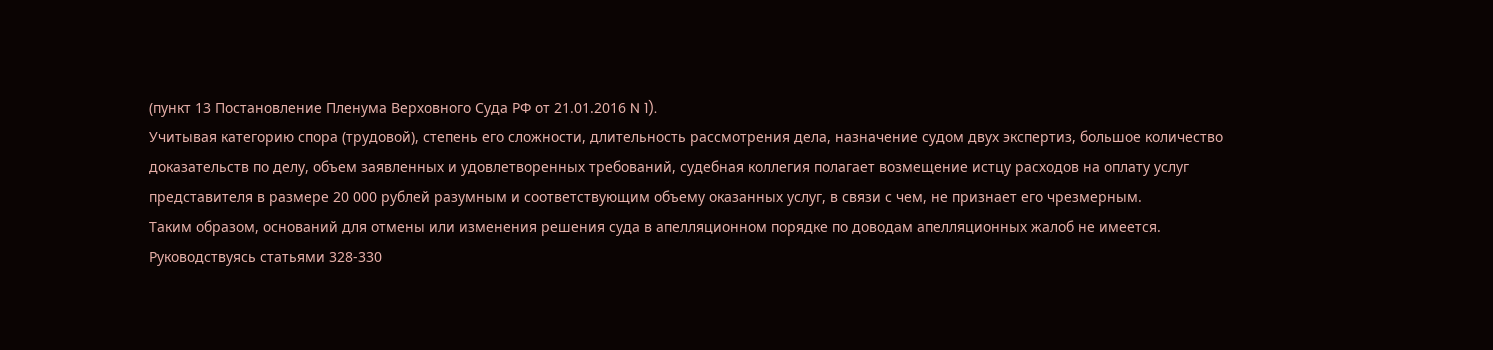(пункт 13 Постановление Пленума Верховного Суда РФ от 21.01.2016 N 1).
Учитывая категорию спора (трудовой), степень его сложности, длительность рассмотрения дела, назначение судом двух экспертиз, большое количество доказательств по делу, объем заявленных и удовлетворенных требований, судебная коллегия полагает возмещение истцу расходов на оплату услуг представителя в размере 20 000 рублей разумным и соответствующим объему оказанных услуг, в связи с чем, не признает его чрезмерным.
Таким образом, оснований для отмены или изменения решения суда в апелляционном порядке по доводам апелляционных жалоб не имеется.
Руководствуясь статьями 328-330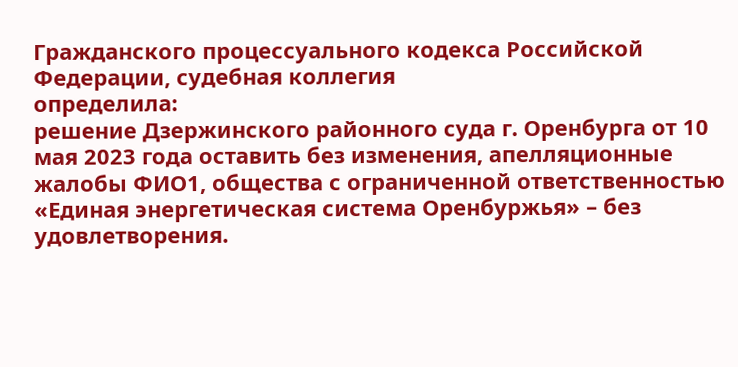Гражданского процессуального кодекса Российской Федерации, судебная коллегия
определила:
решение Дзержинского районного суда г. Оренбурга от 10 мая 2023 года оставить без изменения, апелляционные жалобы ФИО1, общества с ограниченной ответственностью «Единая энергетическая система Оренбуржья» – без удовлетворения.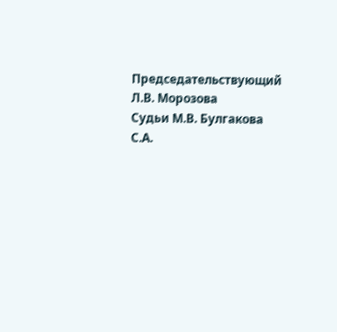Председательствующий Л.В. Морозова
Судьи М.В. Булгакова
С.А.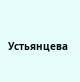Устьянцева